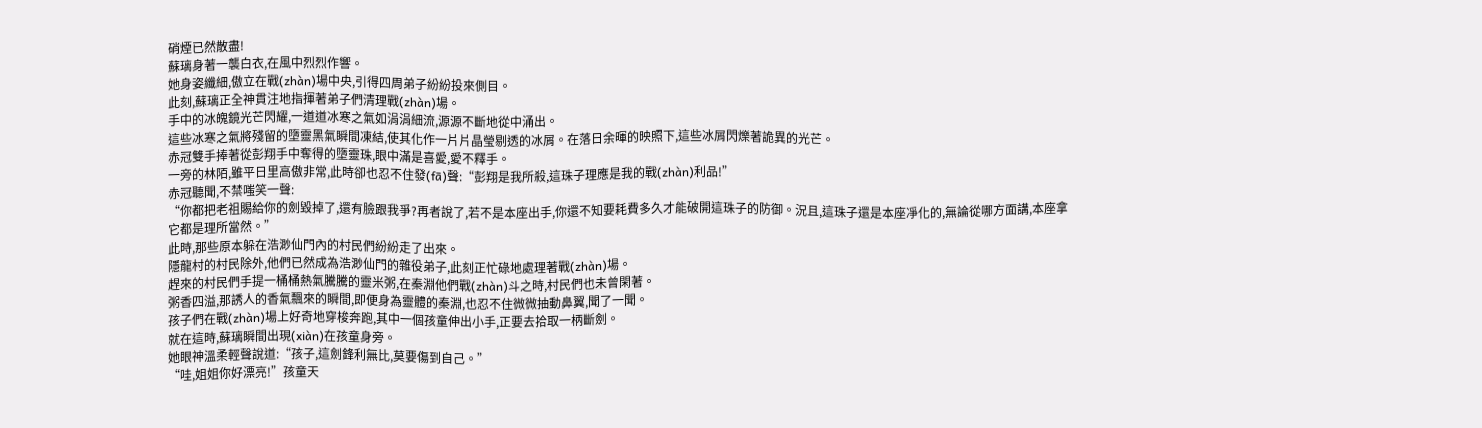硝煙已然散盡!
蘇璃身著一襲白衣,在風中烈烈作響。
她身姿纖細,傲立在戰(zhàn)場中央,引得四周弟子紛紛投來側目。
此刻,蘇璃正全神貫注地指揮著弟子們清理戰(zhàn)場。
手中的冰魄鏡光芒閃耀,一道道冰寒之氣如涓涓細流,源源不斷地從中涌出。
這些冰寒之氣將殘留的墮靈黑氣瞬間凍結,使其化作一片片晶瑩剔透的冰屑。在落日余暉的映照下,這些冰屑閃爍著詭異的光芒。
赤冠雙手捧著從彭翔手中奪得的墮靈珠,眼中滿是喜愛,愛不釋手。
一旁的林陌,雖平日里高傲非常,此時卻也忍不住發(fā)聲:“彭翔是我所殺,這珠子理應是我的戰(zhàn)利品!”
赤冠聽聞,不禁嗤笑一聲:
“你都把老祖賜給你的劍毀掉了,還有臉跟我爭?再者說了,若不是本座出手,你還不知要耗費多久才能破開這珠子的防御。況且,這珠子還是本座凈化的,無論從哪方面講,本座拿它都是理所當然。”
此時,那些原本躲在浩渺仙門內的村民們紛紛走了出來。
隱龍村的村民除外,他們已然成為浩渺仙門的雜役弟子,此刻正忙碌地處理著戰(zhàn)場。
趕來的村民們手提一桶桶熱氣騰騰的靈米粥,在秦淵他們戰(zhàn)斗之時,村民們也未曾閑著。
粥香四溢,那誘人的香氣飄來的瞬間,即便身為靈體的秦淵,也忍不住微微抽動鼻翼,聞了一聞。
孩子們在戰(zhàn)場上好奇地穿梭奔跑,其中一個孩童伸出小手,正要去拾取一柄斷劍。
就在這時,蘇璃瞬間出現(xiàn)在孩童身旁。
她眼神溫柔輕聲說道:“孩子,這劍鋒利無比,莫要傷到自己。”
“哇,姐姐你好漂亮!”孩童天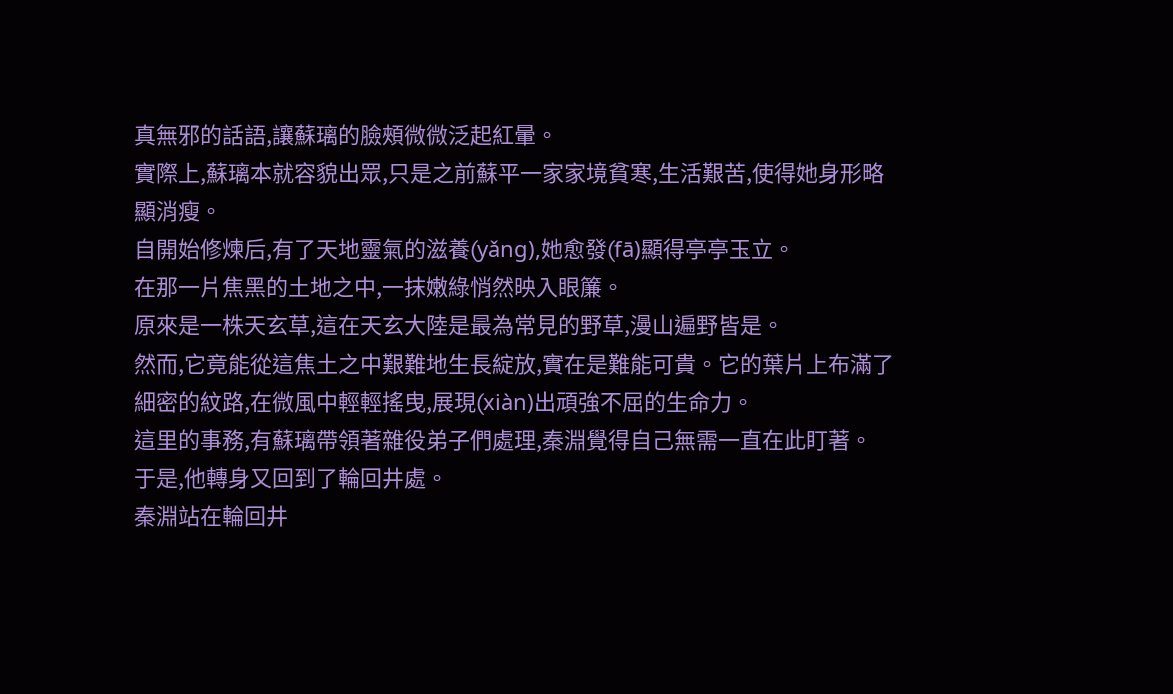真無邪的話語,讓蘇璃的臉頰微微泛起紅暈。
實際上,蘇璃本就容貌出眾,只是之前蘇平一家家境貧寒,生活艱苦,使得她身形略顯消瘦。
自開始修煉后,有了天地靈氣的滋養(yǎng),她愈發(fā)顯得亭亭玉立。
在那一片焦黑的土地之中,一抹嫩綠悄然映入眼簾。
原來是一株天玄草,這在天玄大陸是最為常見的野草,漫山遍野皆是。
然而,它竟能從這焦土之中艱難地生長綻放,實在是難能可貴。它的葉片上布滿了細密的紋路,在微風中輕輕搖曳,展現(xiàn)出頑強不屈的生命力。
這里的事務,有蘇璃帶領著雜役弟子們處理,秦淵覺得自己無需一直在此盯著。
于是,他轉身又回到了輪回井處。
秦淵站在輪回井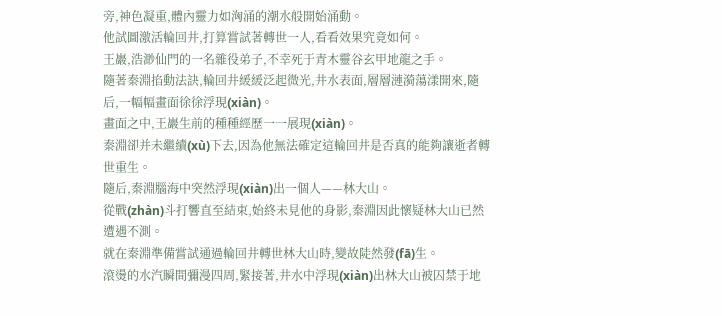旁,神色凝重,體內靈力如洶涌的潮水般開始涌動。
他試圖激活輪回井,打算嘗試著轉世一人,看看效果究竟如何。
王巖,浩渺仙門的一名雜役弟子,不幸死于青木靈谷玄甲地龍之手。
隨著秦淵掐動法訣,輪回井緩緩泛起微光,井水表面,層層漣漪蕩漾開來,隨后,一幅幅畫面徐徐浮現(xiàn)。
畫面之中,王巖生前的種種經歷一一展現(xiàn)。
秦淵卻并未繼續(xù)下去,因為他無法確定這輪回井是否真的能夠讓逝者轉世重生。
隨后,秦淵腦海中突然浮現(xiàn)出一個人——林大山。
從戰(zhàn)斗打響直至結束,始終未見他的身影,秦淵因此懷疑林大山已然遭遇不測。
就在秦淵準備嘗試通過輪回井轉世林大山時,變故陡然發(fā)生。
滾燙的水汽瞬間彌漫四周,緊接著,井水中浮現(xiàn)出林大山被囚禁于地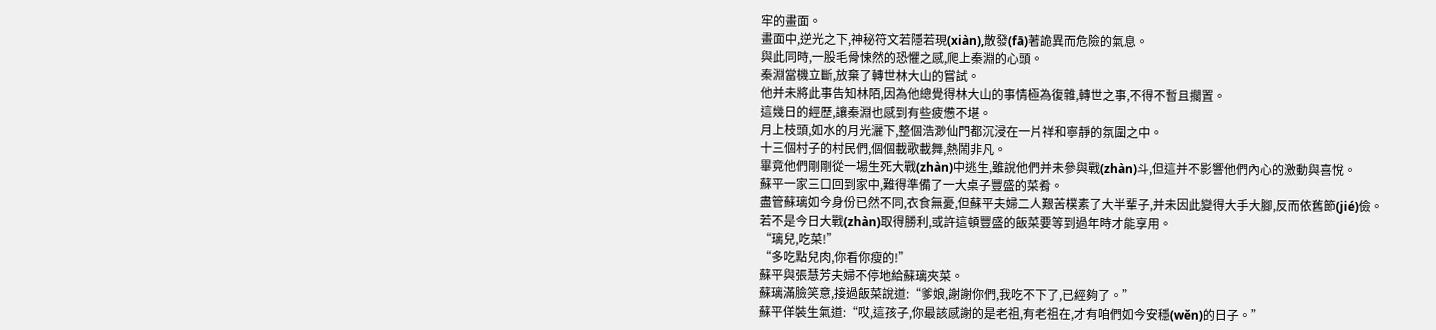牢的畫面。
畫面中,逆光之下,神秘符文若隱若現(xiàn),散發(fā)著詭異而危險的氣息。
與此同時,一股毛骨悚然的恐懼之感,爬上秦淵的心頭。
秦淵當機立斷,放棄了轉世林大山的嘗試。
他并未將此事告知林陌,因為他總覺得林大山的事情極為復雜,轉世之事,不得不暫且擱置。
這幾日的經歷,讓秦淵也感到有些疲憊不堪。
月上枝頭,如水的月光灑下,整個浩渺仙門都沉浸在一片祥和寧靜的氛圍之中。
十三個村子的村民們,個個載歌載舞,熱鬧非凡。
畢竟他們剛剛從一場生死大戰(zhàn)中逃生,雖說他們并未參與戰(zhàn)斗,但這并不影響他們內心的激動與喜悅。
蘇平一家三口回到家中,難得準備了一大桌子豐盛的菜肴。
盡管蘇璃如今身份已然不同,衣食無憂,但蘇平夫婦二人艱苦樸素了大半輩子,并未因此變得大手大腳,反而依舊節(jié)儉。
若不是今日大戰(zhàn)取得勝利,或許這頓豐盛的飯菜要等到過年時才能享用。
“璃兒,吃菜!”
“多吃點兒肉,你看你瘦的!”
蘇平與張慧芳夫婦不停地給蘇璃夾菜。
蘇璃滿臉笑意,接過飯菜說道:“爹娘,謝謝你們,我吃不下了,已經夠了。”
蘇平佯裝生氣道:“哎,這孩子,你最該感謝的是老祖,有老祖在,才有咱們如今安穩(wěn)的日子。”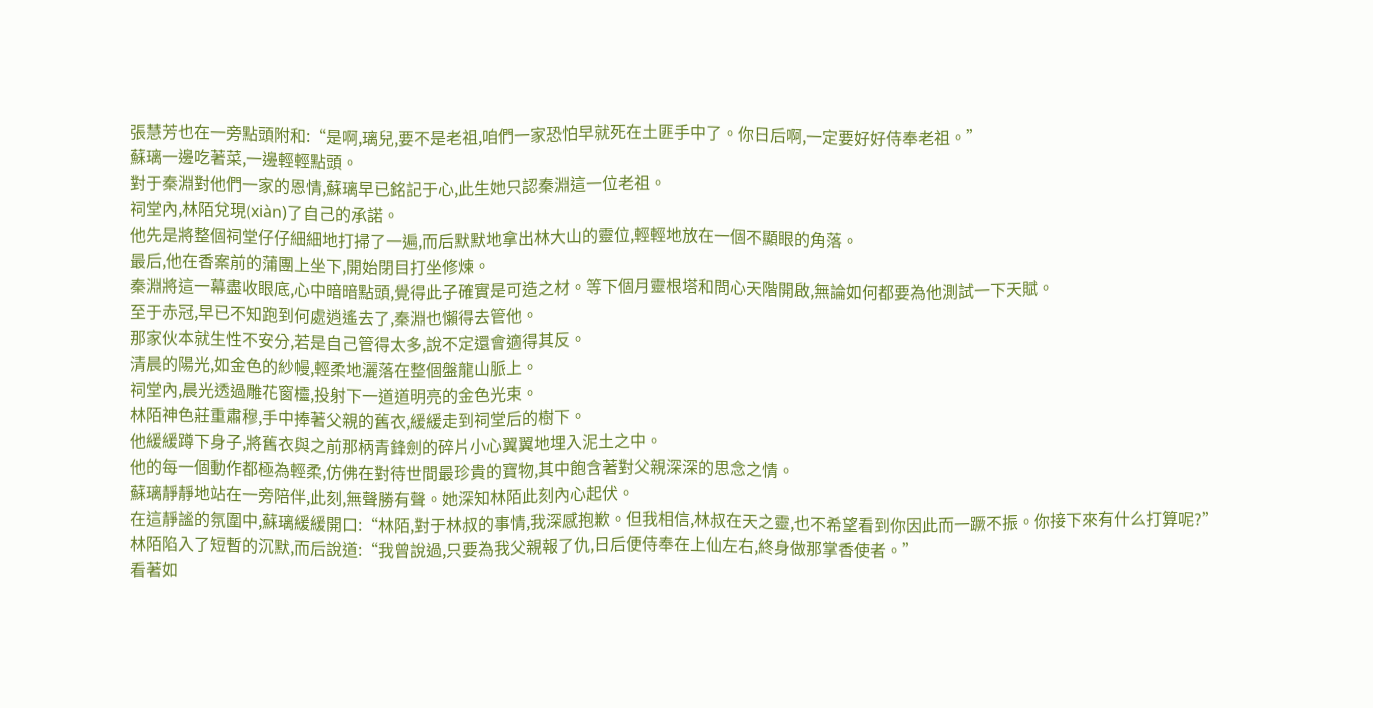張慧芳也在一旁點頭附和:“是啊,璃兒,要不是老祖,咱們一家恐怕早就死在土匪手中了。你日后啊,一定要好好侍奉老祖。”
蘇璃一邊吃著菜,一邊輕輕點頭。
對于秦淵對他們一家的恩情,蘇璃早已銘記于心,此生她只認秦淵這一位老祖。
祠堂內,林陌兌現(xiàn)了自己的承諾。
他先是將整個祠堂仔仔細細地打掃了一遍,而后默默地拿出林大山的靈位,輕輕地放在一個不顯眼的角落。
最后,他在香案前的蒲團上坐下,開始閉目打坐修煉。
秦淵將這一幕盡收眼底,心中暗暗點頭,覺得此子確實是可造之材。等下個月靈根塔和問心天階開啟,無論如何都要為他測試一下天賦。
至于赤冠,早已不知跑到何處逍遙去了,秦淵也懶得去管他。
那家伙本就生性不安分,若是自己管得太多,說不定還會適得其反。
清晨的陽光,如金色的紗幔,輕柔地灑落在整個盤龍山脈上。
祠堂內,晨光透過雕花窗欞,投射下一道道明亮的金色光束。
林陌神色莊重肅穆,手中捧著父親的舊衣,緩緩走到祠堂后的樹下。
他緩緩蹲下身子,將舊衣與之前那柄青鋒劍的碎片小心翼翼地埋入泥土之中。
他的每一個動作都極為輕柔,仿佛在對待世間最珍貴的寶物,其中飽含著對父親深深的思念之情。
蘇璃靜靜地站在一旁陪伴,此刻,無聲勝有聲。她深知林陌此刻內心起伏。
在這靜謐的氛圍中,蘇璃緩緩開口:“林陌,對于林叔的事情,我深感抱歉。但我相信,林叔在天之靈,也不希望看到你因此而一蹶不振。你接下來有什么打算呢?”
林陌陷入了短暫的沉默,而后說道:“我曾說過,只要為我父親報了仇,日后便侍奉在上仙左右,終身做那掌香使者。”
看著如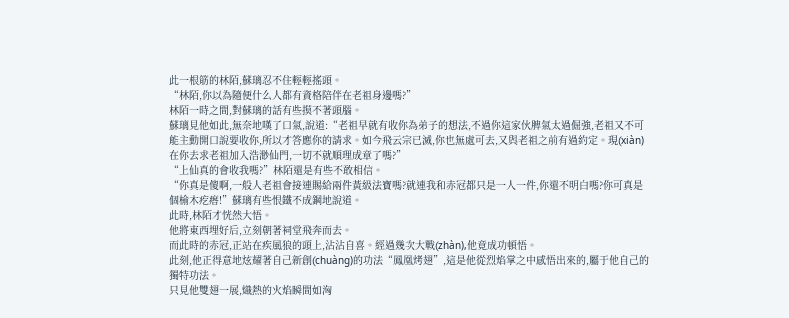此一根筋的林陌,蘇璃忍不住輕輕搖頭。
“林陌,你以為隨便什么人都有資格陪伴在老祖身邊嗎?”
林陌一時之間,對蘇璃的話有些摸不著頭腦。
蘇璃見他如此,無奈地嘆了口氣,說道:“老祖早就有收你為弟子的想法,不過你這家伙脾氣太過倔強,老祖又不可能主動開口說要收你,所以才答應你的請求。如今飛云宗已滅,你也無處可去,又與老祖之前有過約定。現(xiàn)在你去求老祖加入浩渺仙門,一切不就順理成章了嗎?”
“上仙真的會收我嗎?”林陌還是有些不敢相信。
“你真是傻啊,一般人老祖會接連賜給兩件黃級法寶嗎?就連我和赤冠都只是一人一件,你還不明白嗎?你可真是個榆木疙瘩!”蘇璃有些恨鐵不成鋼地說道。
此時,林陌才恍然大悟。
他將東西埋好后,立刻朝著祠堂飛奔而去。
而此時的赤冠,正站在疾風狼的頭上,沾沾自喜。經過幾次大戰(zhàn),他竟成功頓悟。
此刻,他正得意地炫耀著自己新創(chuàng)的功法“鳳凰烤翅”,這是他從烈焰掌之中感悟出來的,屬于他自己的獨特功法。
只見他雙翅一展,熾熱的火焰瞬間如洶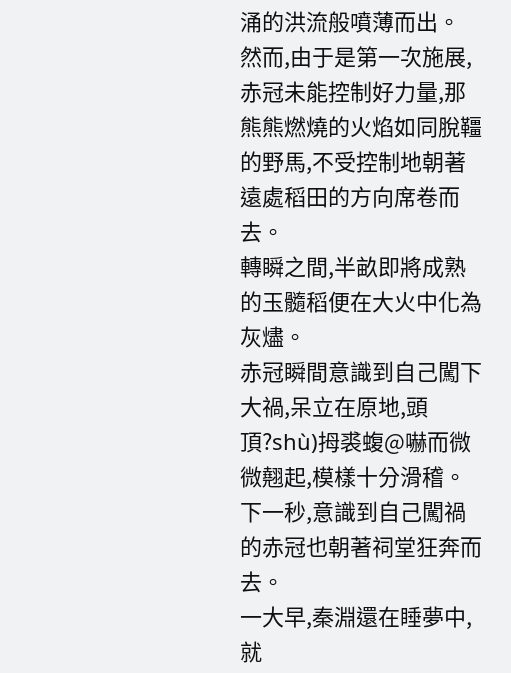涌的洪流般噴薄而出。
然而,由于是第一次施展,赤冠未能控制好力量,那熊熊燃燒的火焰如同脫韁的野馬,不受控制地朝著遠處稻田的方向席卷而去。
轉瞬之間,半畝即將成熟的玉髓稻便在大火中化為灰燼。
赤冠瞬間意識到自己闖下大禍,呆立在原地,頭頂?shù)拇裘蝮@嚇而微微翹起,模樣十分滑稽。
下一秒,意識到自己闖禍的赤冠也朝著祠堂狂奔而去。
一大早,秦淵還在睡夢中,就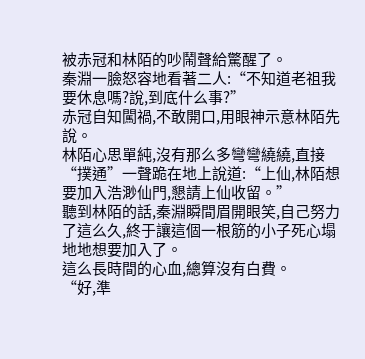被赤冠和林陌的吵鬧聲給驚醒了。
秦淵一臉怒容地看著二人:“不知道老祖我要休息嗎?說,到底什么事?”
赤冠自知闖禍,不敢開口,用眼神示意林陌先說。
林陌心思單純,沒有那么多彎彎繞繞,直接“撲通”一聲跪在地上說道:“上仙,林陌想要加入浩渺仙門,懇請上仙收留。”
聽到林陌的話,秦淵瞬間眉開眼笑,自己努力了這么久,終于讓這個一根筋的小子死心塌地地想要加入了。
這么長時間的心血,總算沒有白費。
“好,準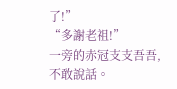了!”
“多謝老祖!”
一旁的赤冠支支吾吾,不敢說話。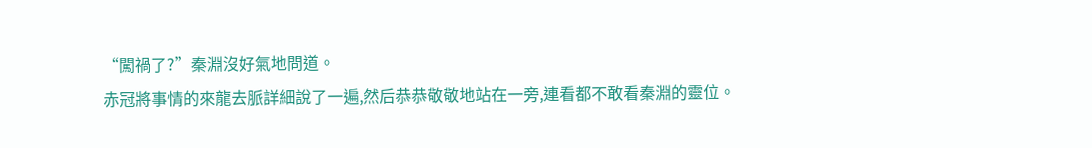“闖禍了?”秦淵沒好氣地問道。
赤冠將事情的來龍去脈詳細說了一遍,然后恭恭敬敬地站在一旁,連看都不敢看秦淵的靈位。